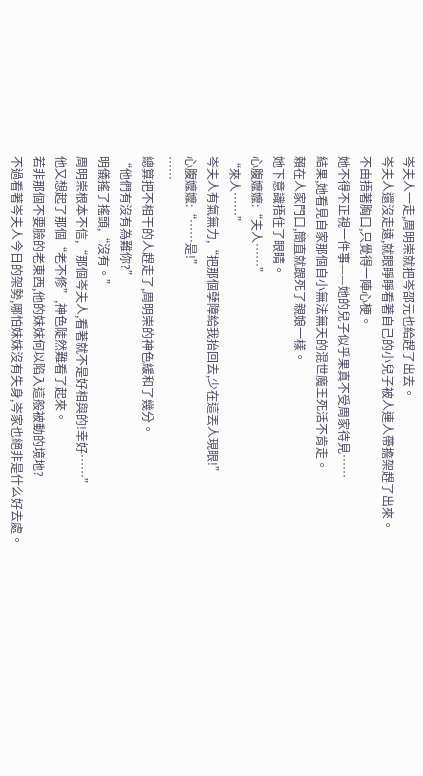岑夫人一走,周明崇就把岑邵元也給趕了出去。
岑夫人還沒走遠,就眼睜睜看著自己的小兒子被人連人帶擔架趕了出來。
不由捂著胸口,只覺得一陣心梗。
她不得不正視一件事——她的兒子似乎果真不受周家待見……
結果,她看見自家那個自小無法無天的混世魔王死活不肯走。
賴在人家門口,簡直就跟死了親娘一樣。
她下意識捂住了眼睛。
心腹嬤嬤:“夫人……”
“來人……”
岑夫人有氣無力,“把那個孽障給我抬回去,少在這丟人現眼!”
心腹嬤嬤:“……是!”
……
總算把不相干的人趕走了,周明崇的神色緩和了幾分。
“他們有沒有為難你?”
明儀搖了搖頭,“沒有。”
周明崇根本不信,“那個岑夫人,看著就不是好相與的!幸好……”
他又想起了那個“老不修”,神色陡然難看了起來。
若非那個不要臉的老東西,他的妹妹何以陷入這般被動的境地?
不過看著岑夫人今日的架勢,哪怕妹妹沒有失身,岑家也絕非是什么好去處。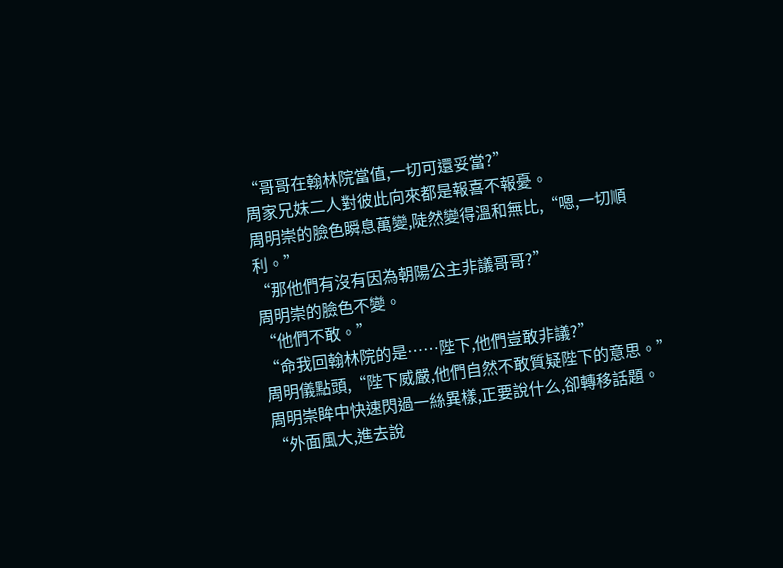“哥哥在翰林院當值,一切可還妥當?”
周家兄妹二人對彼此向來都是報喜不報憂。
周明崇的臉色瞬息萬變,陡然變得溫和無比,“嗯,一切順利。”
“那他們有沒有因為朝陽公主非議哥哥?”
周明崇的臉色不變。
“他們不敢。”
“命我回翰林院的是……陛下,他們豈敢非議?”
周明儀點頭,“陛下威嚴,他們自然不敢質疑陛下的意思。”
周明崇眸中快速閃過一絲異樣,正要說什么,卻轉移話題。
“外面風大,進去說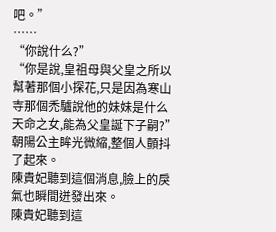吧。”
……
“你說什么?”
“你是說,皇祖母與父皇之所以幫著那個小探花,只是因為寒山寺那個禿驢說他的妹妹是什么天命之女,能為父皇誕下子嗣?”
朝陽公主眸光微縮,整個人顫抖了起來。
陳貴妃聽到這個消息,臉上的戾氣也瞬間迸發出來。
陳貴妃聽到這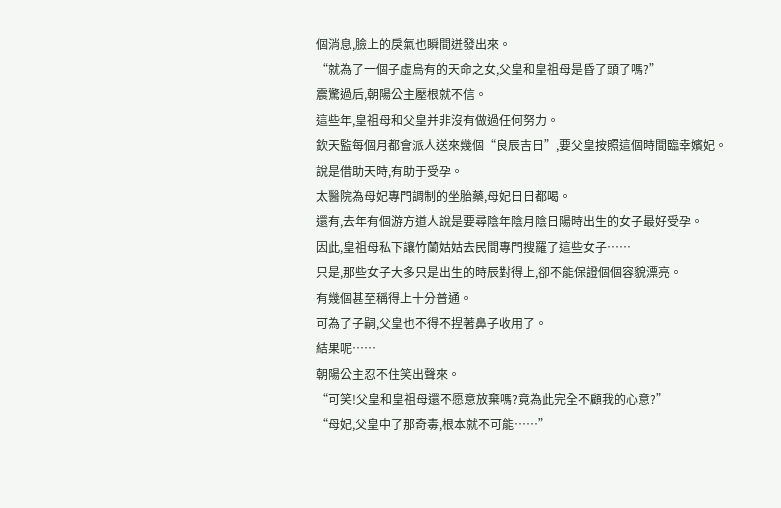個消息,臉上的戾氣也瞬間迸發出來。
“就為了一個子虛烏有的天命之女,父皇和皇祖母是昏了頭了嗎?”
震驚過后,朝陽公主壓根就不信。
這些年,皇祖母和父皇并非沒有做過任何努力。
欽天監每個月都會派人送來幾個“良辰吉日”,要父皇按照這個時間臨幸嬪妃。
說是借助天時,有助于受孕。
太醫院為母妃專門調制的坐胎藥,母妃日日都喝。
還有,去年有個游方道人說是要尋陰年陰月陰日陽時出生的女子最好受孕。
因此,皇祖母私下讓竹蘭姑姑去民間專門搜羅了這些女子……
只是,那些女子大多只是出生的時辰對得上,卻不能保證個個容貌漂亮。
有幾個甚至稱得上十分普通。
可為了子嗣,父皇也不得不捏著鼻子收用了。
結果呢……
朝陽公主忍不住笑出聲來。
“可笑!父皇和皇祖母還不愿意放棄嗎?竟為此完全不顧我的心意?”
“母妃,父皇中了那奇毒,根本就不可能……”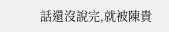話還沒說完,就被陳貴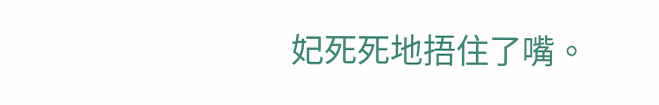妃死死地捂住了嘴。